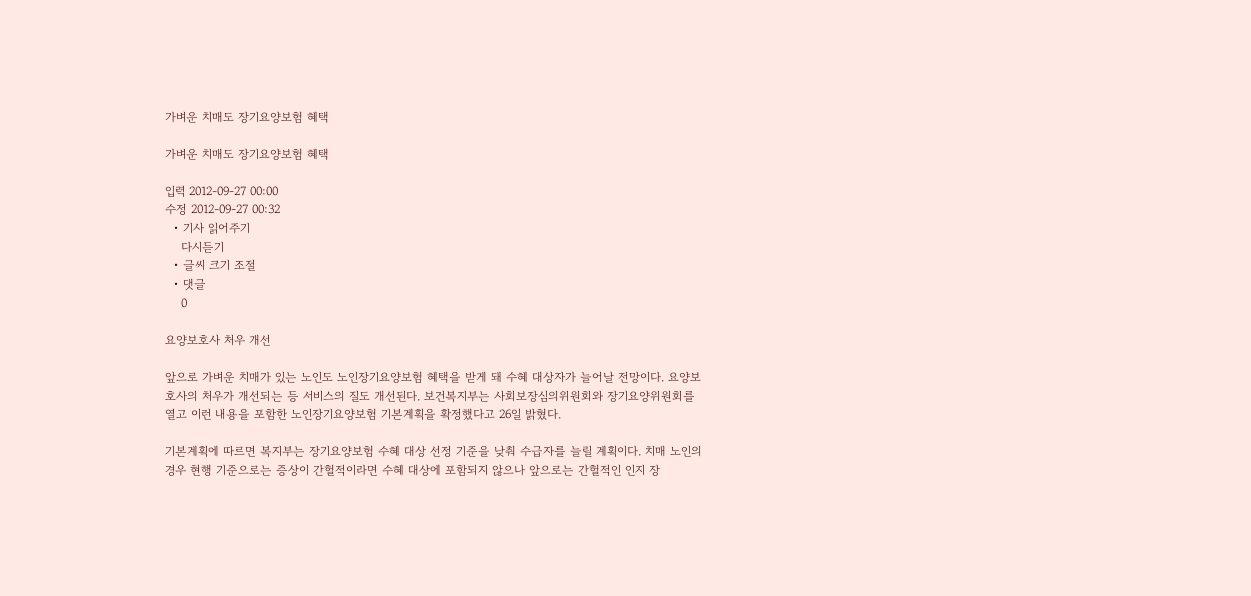가벼운 치매도 장기요양보험 혜택

가벼운 치매도 장기요양보험 혜택

입력 2012-09-27 00:00
수정 2012-09-27 00:32
  • 기사 읽어주기
    다시듣기
  • 글씨 크기 조절
  • 댓글
    0

요양보호사 처우 개선

앞으로 가벼운 치매가 있는 노인도 노인장기요양보험 혜택을 받게 돼 수혜 대상자가 늘어날 전망이다. 요양보호사의 처우가 개선되는 등 서비스의 질도 개선된다. 보건복지부는 사회보장심의위원회와 장기요양위원회를 열고 이런 내용을 포함한 노인장기요양보험 기본계획을 확정했다고 26일 밝혔다.

기본계획에 따르면 복지부는 장기요양보험 수혜 대상 선정 기준을 낮춰 수급자를 늘릴 계획이다. 치매 노인의 경우 현행 기준으로는 증상이 간헐적이라면 수혜 대상에 포함되지 않으나 앞으로는 간헐적인 인지 장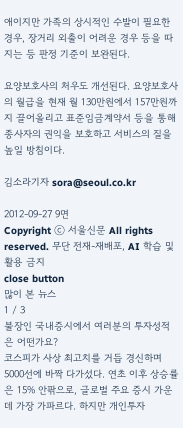애이지만 가족의 상시적인 수발이 필요한 경우, 장거리 외출이 어려운 경우 등을 따지는 등 판정 기준이 보완된다.

요양보호사의 처우도 개선된다. 요양보호사의 월급을 현재 월 130만원에서 157만원까지 끌어올리고 표준임금계약서 등을 통해 종사자의 권익을 보호하고 서비스의 질을 높일 방침이다.

김소라기자 sora@seoul.co.kr

2012-09-27 9면
Copyright ⓒ 서울신문 All rights reserved. 무단 전재-재배포, AI 학습 및 활용 금지
close button
많이 본 뉴스
1 / 3
불장인 국내증시에서 여러분의 투자성적은 어떤가요?
코스피가 사상 최고치를 거듭 경신하며 5000선에 바짝 다가섰다. 연초 이후 상승률은 15% 안팎으로, 글로벌 주요 증시 가운데 가장 가파르다. 하지만 개인투자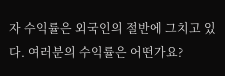자 수익률은 외국인의 절반에 그치고 있다. 여러분의 수익률은 어떤가요?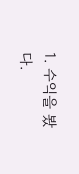1. 수익을 봤다.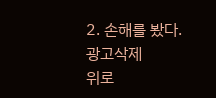2. 손해를 봤다.
광고삭제
위로